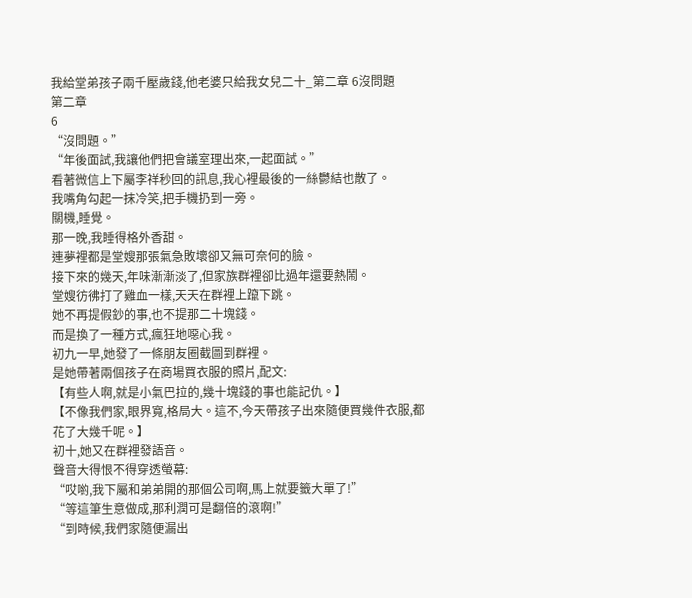我給堂弟孩子兩千壓歲錢,他老婆只給我女兒二十_第二章 6沒問題
第二章
6
“沒問題。”
“年後面試,我讓他們把會議室理出來,一起面試。”
看著微信上下屬李祥秒回的訊息,我心裡最後的一絲鬱結也散了。
我嘴角勾起一抹冷笑,把手機扔到一旁。
關機,睡覺。
那一晚,我睡得格外香甜。
連夢裡都是堂嫂那張氣急敗壞卻又無可奈何的臉。
接下來的幾天,年味漸漸淡了,但家族群裡卻比過年還要熱鬧。
堂嫂彷彿打了雞血一樣,天天在群裡上躥下跳。
她不再提假鈔的事,也不提那二十塊錢。
而是換了一種方式,瘋狂地噁心我。
初九一早,她發了一條朋友圈截圖到群裡。
是她帶著兩個孩子在商場買衣服的照片,配文:
【有些人啊,就是小氣巴拉的,幾十塊錢的事也能記仇。】
【不像我們家,眼界寬,格局大。這不,今天帶孩子出來隨便買幾件衣服,都花了大幾千呢。】
初十,她又在群裡發語音。
聲音大得恨不得穿透螢幕:
“哎喲,我下屬和弟弟開的那個公司啊,馬上就要籤大單了!”
“等這筆生意做成,那利潤可是翻倍的滾啊!”
“到時候,我們家隨便漏出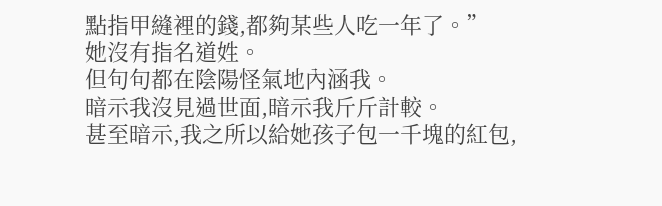點指甲縫裡的錢,都夠某些人吃一年了。”
她沒有指名道姓。
但句句都在陰陽怪氣地內涵我。
暗示我沒見過世面,暗示我斤斤計較。
甚至暗示,我之所以給她孩子包一千塊的紅包,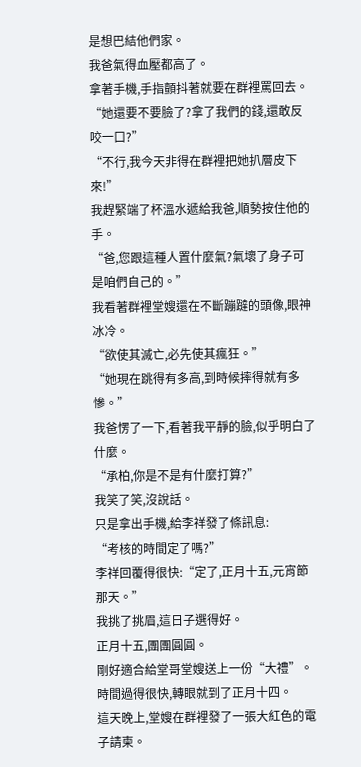是想巴結他們家。
我爸氣得血壓都高了。
拿著手機,手指顫抖著就要在群裡罵回去。
“她還要不要臉了?拿了我們的錢,還敢反咬一口?”
“不行,我今天非得在群裡把她扒層皮下來!”
我趕緊端了杯溫水遞給我爸,順勢按住他的手。
“爸,您跟這種人置什麼氣?氣壞了身子可是咱們自己的。”
我看著群裡堂嫂還在不斷蹦躂的頭像,眼神冰冷。
“欲使其滅亡,必先使其瘋狂。”
“她現在跳得有多高,到時候摔得就有多慘。”
我爸愣了一下,看著我平靜的臉,似乎明白了什麼。
“承柏,你是不是有什麼打算?”
我笑了笑,沒說話。
只是拿出手機,給李祥發了條訊息:
“考核的時間定了嗎?”
李祥回覆得很快:“定了,正月十五,元宵節那天。”
我挑了挑眉,這日子選得好。
正月十五,團團圓圓。
剛好適合給堂哥堂嫂送上一份“大禮”。
時間過得很快,轉眼就到了正月十四。
這天晚上,堂嫂在群裡發了一張大紅色的電子請柬。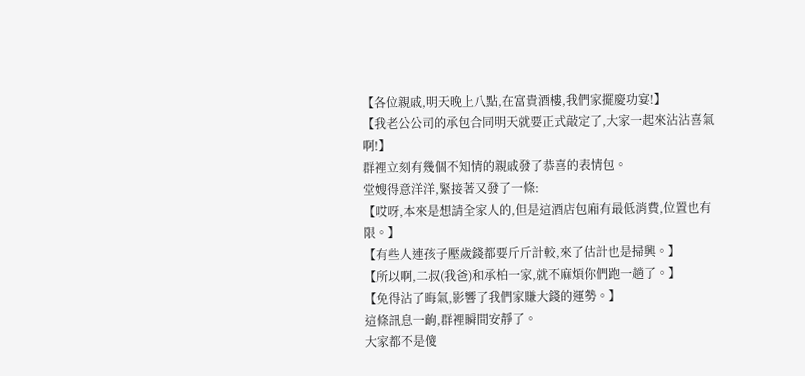【各位親戚,明天晚上八點,在富貴酒樓,我們家擺慶功宴!】
【我老公公司的承包合同明天就要正式敲定了,大家一起來沾沾喜氣啊!】
群裡立刻有幾個不知情的親戚發了恭喜的表情包。
堂嫂得意洋洋,緊接著又發了一條:
【哎呀,本來是想請全家人的,但是這酒店包廂有最低消費,位置也有限。】
【有些人連孩子壓歲錢都要斤斤計較,來了估計也是掃興。】
【所以啊,二叔(我爸)和承柏一家,就不麻煩你們跑一趟了。】
【免得沾了晦氣,影響了我們家賺大錢的運勢。】
這條訊息一齣,群裡瞬間安靜了。
大家都不是傻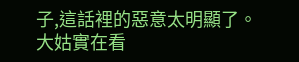子,這話裡的惡意太明顯了。
大姑實在看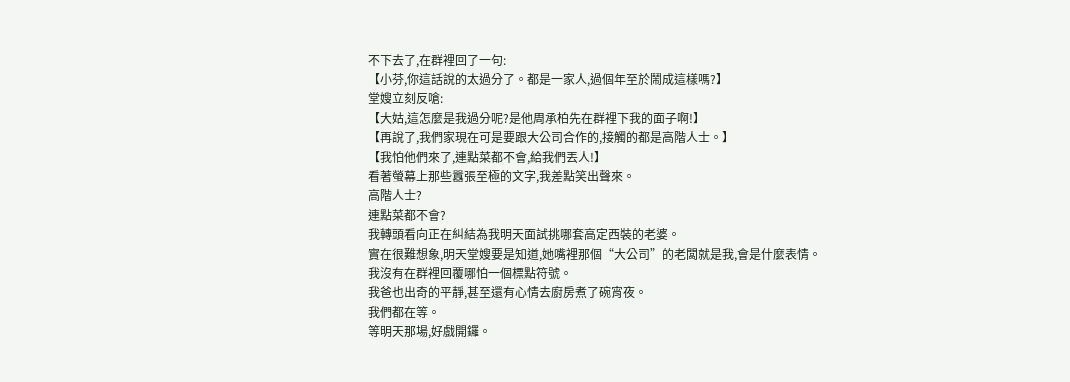不下去了,在群裡回了一句:
【小芬,你這話說的太過分了。都是一家人,過個年至於鬧成這樣嗎?】
堂嫂立刻反嗆:
【大姑,這怎麼是我過分呢?是他周承柏先在群裡下我的面子啊!】
【再說了,我們家現在可是要跟大公司合作的,接觸的都是高階人士。】
【我怕他們來了,連點菜都不會,給我們丟人!】
看著螢幕上那些囂張至極的文字,我差點笑出聲來。
高階人士?
連點菜都不會?
我轉頭看向正在糾結為我明天面試挑哪套高定西裝的老婆。
實在很難想象,明天堂嫂要是知道,她嘴裡那個“大公司”的老闆就是我,會是什麼表情。
我沒有在群裡回覆哪怕一個標點符號。
我爸也出奇的平靜,甚至還有心情去廚房煮了碗宵夜。
我們都在等。
等明天那場,好戲開鑼。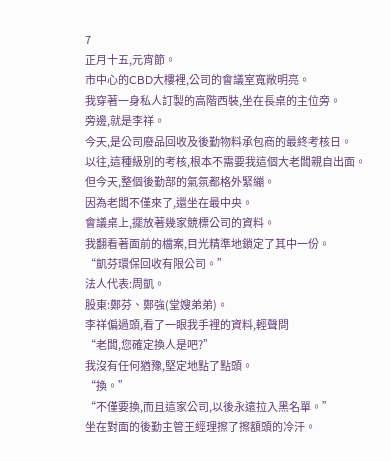7
正月十五,元宵節。
市中心的CBD大樓裡,公司的會議室寬敞明亮。
我穿著一身私人訂製的高階西裝,坐在長桌的主位旁。
旁邊,就是李祥。
今天,是公司廢品回收及後勤物料承包商的最終考核日。
以往,這種級別的考核,根本不需要我這個大老闆親自出面。
但今天,整個後勤部的氣氛都格外緊繃。
因為老闆不僅來了,還坐在最中央。
會議桌上,擺放著幾家競標公司的資料。
我翻看著面前的檔案,目光精準地鎖定了其中一份。
“凱芬環保回收有限公司。”
法人代表:周凱。
股東:鄭芬、鄭強(堂嫂弟弟)。
李祥偏過頭,看了一眼我手裡的資料,輕聲問
“老闆,您確定換人是吧?”
我沒有任何猶豫,堅定地點了點頭。
“換。”
“不僅要換,而且這家公司,以後永遠拉入黑名單。”
坐在對面的後勤主管王經理擦了擦額頭的冷汗。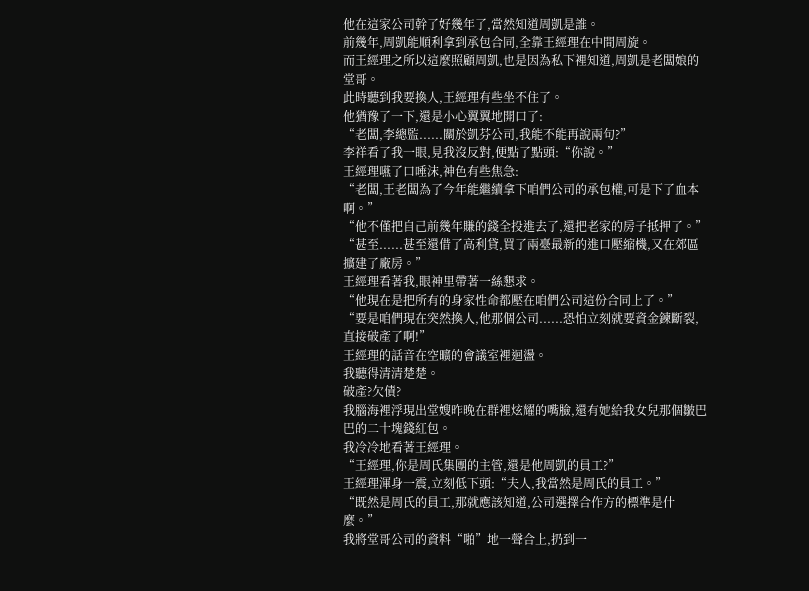他在這家公司幹了好幾年了,當然知道周凱是誰。
前幾年,周凱能順利拿到承包合同,全靠王經理在中間周旋。
而王經理之所以這麼照顧周凱,也是因為私下裡知道,周凱是老闆娘的堂哥。
此時聽到我要換人,王經理有些坐不住了。
他猶豫了一下,還是小心翼翼地開口了:
“老闆,李總監......關於凱芬公司,我能不能再說兩句?”
李祥看了我一眼,見我沒反對,便點了點頭:“你說。”
王經理嚥了口唾沫,神色有些焦急:
“老闆,王老闆為了今年能繼續拿下咱們公司的承包權,可是下了血本啊。”
“他不僅把自己前幾年賺的錢全投進去了,還把老家的房子抵押了。”
“甚至......甚至還借了高利貸,買了兩臺最新的進口壓縮機,又在郊區擴建了廠房。”
王經理看著我,眼神里帶著一絲懇求。
“他現在是把所有的身家性命都壓在咱們公司這份合同上了。”
“要是咱們現在突然換人,他那個公司......恐怕立刻就要資金鍊斷裂,直接破產了啊!”
王經理的話音在空曠的會議室裡迴盪。
我聽得清清楚楚。
破產?欠債?
我腦海裡浮現出堂嫂昨晚在群裡炫耀的嘴臉,還有她給我女兒那個皺巴巴的二十塊錢紅包。
我冷冷地看著王經理。
“王經理,你是周氏集團的主管,還是他周凱的員工?”
王經理渾身一震,立刻低下頭:“夫人,我當然是周氏的員工。”
“既然是周氏的員工,那就應該知道,公司選擇合作方的標準是什麼。”
我將堂哥公司的資料“啪”地一聲合上,扔到一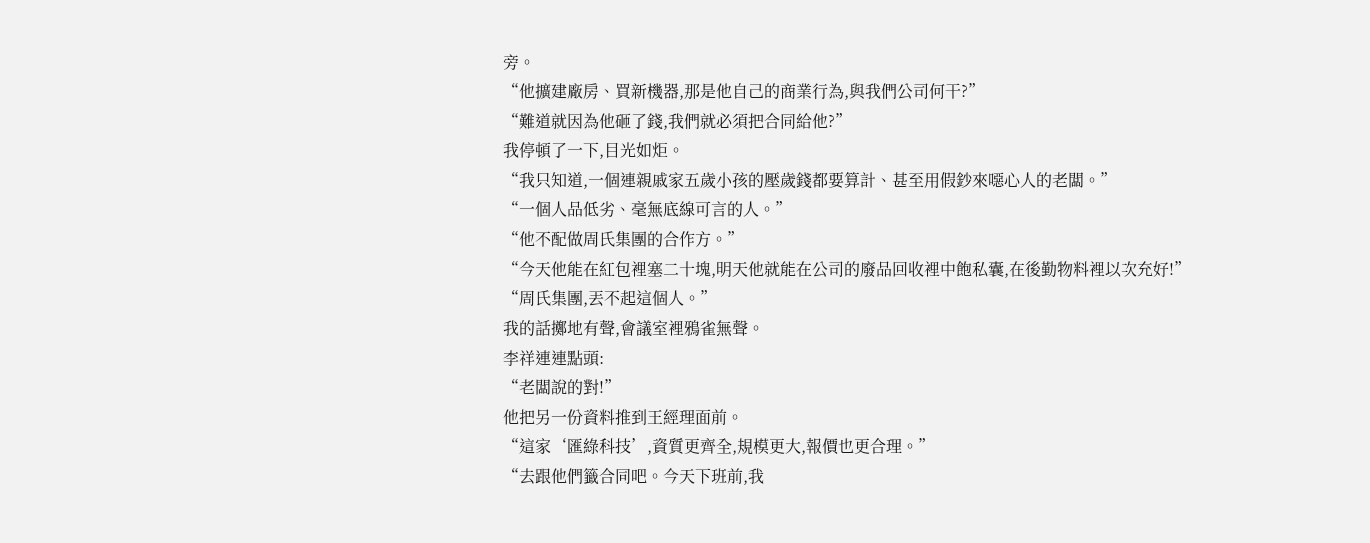旁。
“他擴建廠房、買新機器,那是他自己的商業行為,與我們公司何干?”
“難道就因為他砸了錢,我們就必須把合同給他?”
我停頓了一下,目光如炬。
“我只知道,一個連親戚家五歲小孩的壓歲錢都要算計、甚至用假鈔來噁心人的老闆。”
“一個人品低劣、毫無底線可言的人。”
“他不配做周氏集團的合作方。”
“今天他能在紅包裡塞二十塊,明天他就能在公司的廢品回收裡中飽私囊,在後勤物料裡以次充好!”
“周氏集團,丟不起這個人。”
我的話擲地有聲,會議室裡鴉雀無聲。
李祥連連點頭:
“老闆說的對!”
他把另一份資料推到王經理面前。
“這家‘匯綠科技’,資質更齊全,規模更大,報價也更合理。”
“去跟他們籤合同吧。今天下班前,我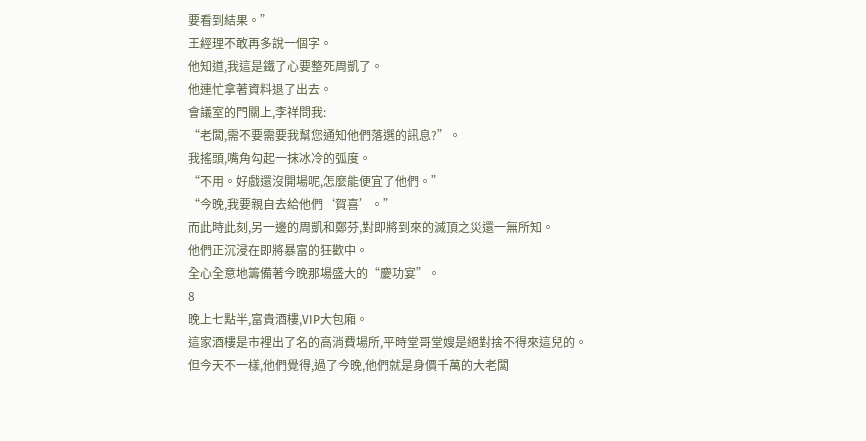要看到結果。”
王經理不敢再多說一個字。
他知道,我這是鐵了心要整死周凱了。
他連忙拿著資料退了出去。
會議室的門關上,李祥問我:
“老闆,需不要需要我幫您通知他們落選的訊息?”。
我搖頭,嘴角勾起一抹冰冷的弧度。
“不用。好戲還沒開場呢,怎麼能便宜了他們。”
“今晚,我要親自去給他們‘賀喜’。”
而此時此刻,另一邊的周凱和鄭芬,對即將到來的滅頂之災還一無所知。
他們正沉浸在即將暴富的狂歡中。
全心全意地籌備著今晚那場盛大的“慶功宴”。
8
晚上七點半,富貴酒樓,VIP大包廂。
這家酒樓是市裡出了名的高消費場所,平時堂哥堂嫂是絕對捨不得來這兒的。
但今天不一樣,他們覺得,過了今晚,他們就是身價千萬的大老闆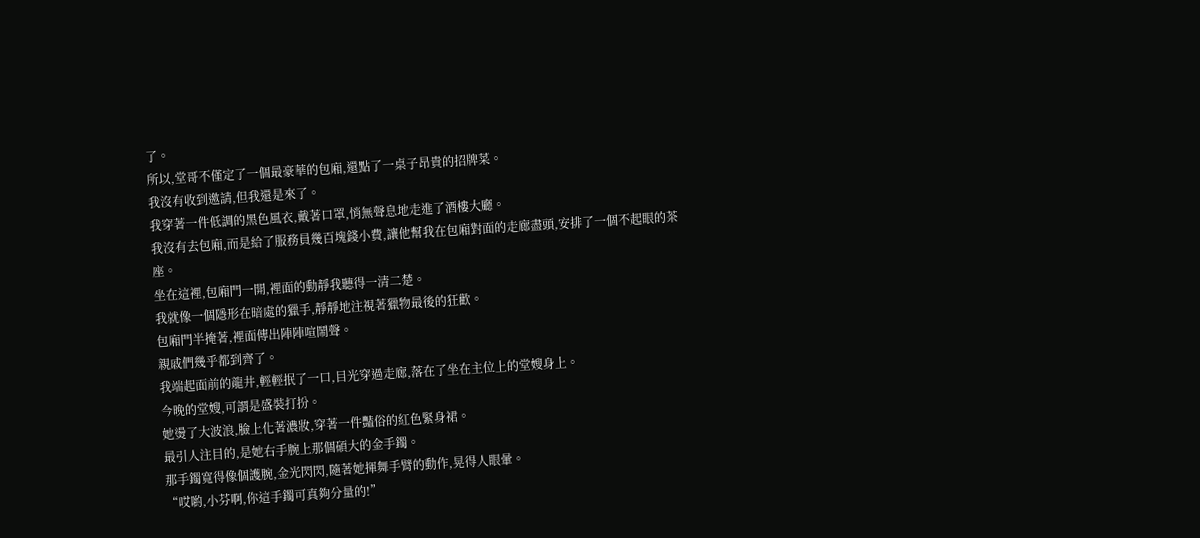了。
所以,堂哥不僅定了一個最豪華的包廂,還點了一桌子昂貴的招牌菜。
我沒有收到邀請,但我還是來了。
我穿著一件低調的黑色風衣,戴著口罩,悄無聲息地走進了酒樓大廳。
我沒有去包廂,而是給了服務員幾百塊錢小費,讓他幫我在包廂對面的走廊盡頭,安排了一個不起眼的茶座。
坐在這裡,包廂門一開,裡面的動靜我聽得一清二楚。
我就像一個隱形在暗處的獵手,靜靜地注視著獵物最後的狂歡。
包廂門半掩著,裡面傳出陣陣喧鬧聲。
親戚們幾乎都到齊了。
我端起面前的龍井,輕輕抿了一口,目光穿過走廊,落在了坐在主位上的堂嫂身上。
今晚的堂嫂,可謂是盛裝打扮。
她燙了大波浪,臉上化著濃妝,穿著一件豔俗的紅色緊身裙。
最引人注目的,是她右手腕上那個碩大的金手鐲。
那手鐲寬得像個護腕,金光閃閃,隨著她揮舞手臂的動作,晃得人眼暈。
“哎喲,小芬啊,你這手鐲可真夠分量的!”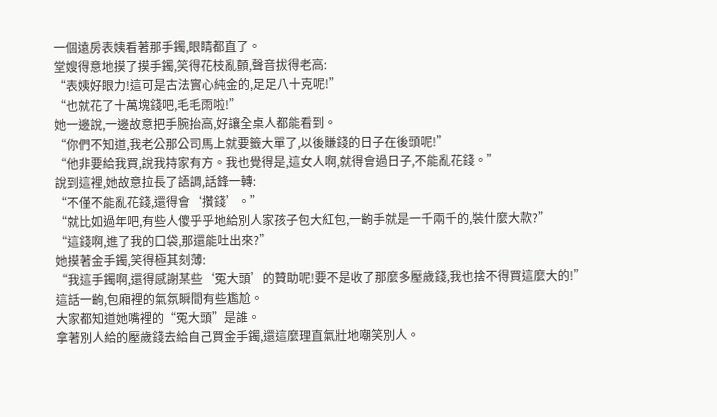一個遠房表姨看著那手鐲,眼睛都直了。
堂嫂得意地摸了摸手鐲,笑得花枝亂顫,聲音拔得老高:
“表姨好眼力!這可是古法實心純金的,足足八十克呢!”
“也就花了十萬塊錢吧,毛毛雨啦!”
她一邊說,一邊故意把手腕抬高,好讓全桌人都能看到。
“你們不知道,我老公那公司馬上就要籤大單了,以後賺錢的日子在後頭呢!”
“他非要給我買,說我持家有方。我也覺得是,這女人啊,就得會過日子,不能亂花錢。”
說到這裡,她故意拉長了語調,話鋒一轉:
“不僅不能亂花錢,還得會‘攢錢’。”
“就比如過年吧,有些人傻乎乎地給別人家孩子包大紅包,一齣手就是一千兩千的,裝什麼大款?”
“這錢啊,進了我的口袋,那還能吐出來?”
她摸著金手鐲,笑得極其刻薄:
“我這手鐲啊,還得感謝某些‘冤大頭’的贊助呢!要不是收了那麼多壓歲錢,我也捨不得買這麼大的!”
這話一齣,包廂裡的氣氛瞬間有些尷尬。
大家都知道她嘴裡的“冤大頭”是誰。
拿著別人給的壓歲錢去給自己買金手鐲,還這麼理直氣壯地嘲笑別人。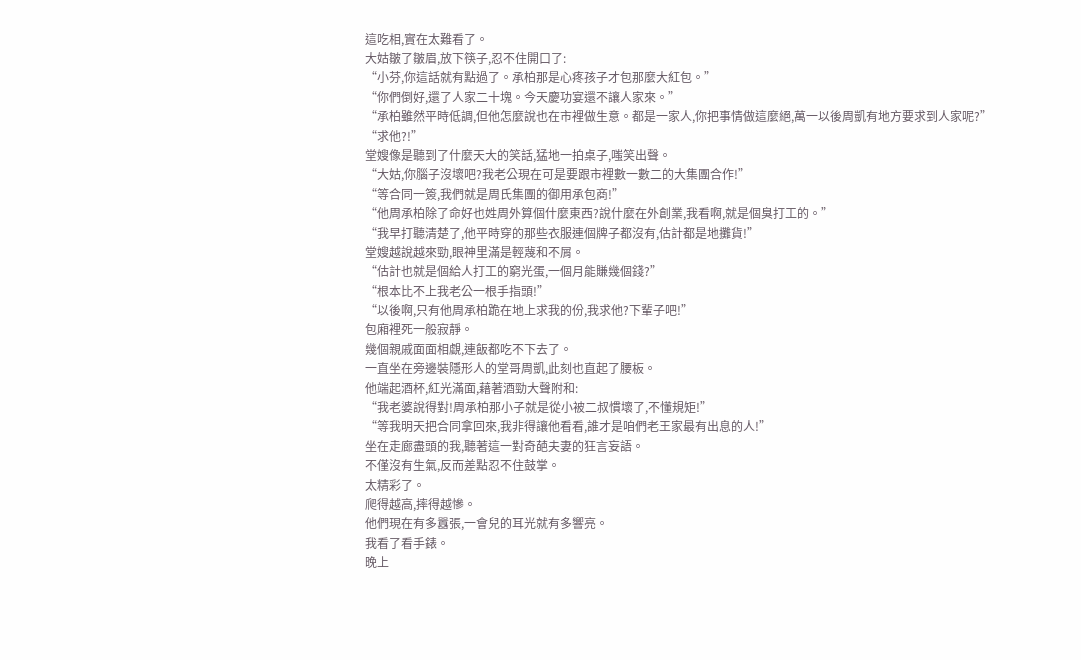這吃相,實在太難看了。
大姑皺了皺眉,放下筷子,忍不住開口了:
“小芬,你這話就有點過了。承柏那是心疼孩子才包那麼大紅包。”
“你們倒好,還了人家二十塊。今天慶功宴還不讓人家來。”
“承柏雖然平時低調,但他怎麼說也在市裡做生意。都是一家人,你把事情做這麼絕,萬一以後周凱有地方要求到人家呢?”
“求他?!”
堂嫂像是聽到了什麼天大的笑話,猛地一拍桌子,嗤笑出聲。
“大姑,你腦子沒壞吧?我老公現在可是要跟市裡數一數二的大集團合作!”
“等合同一簽,我們就是周氏集團的御用承包商!”
“他周承柏除了命好也姓周外算個什麼東西?說什麼在外創業,我看啊,就是個臭打工的。”
“我早打聽清楚了,他平時穿的那些衣服連個牌子都沒有,估計都是地攤貨!”
堂嫂越說越來勁,眼神里滿是輕蔑和不屑。
“估計也就是個給人打工的窮光蛋,一個月能賺幾個錢?”
“根本比不上我老公一根手指頭!”
“以後啊,只有他周承柏跪在地上求我的份,我求他?下輩子吧!”
包廂裡死一般寂靜。
幾個親戚面面相覷,連飯都吃不下去了。
一直坐在旁邊裝隱形人的堂哥周凱,此刻也直起了腰板。
他端起酒杯,紅光滿面,藉著酒勁大聲附和:
“我老婆說得對!周承柏那小子就是從小被二叔慣壞了,不懂規矩!”
“等我明天把合同拿回來,我非得讓他看看,誰才是咱們老王家最有出息的人!”
坐在走廊盡頭的我,聽著這一對奇葩夫妻的狂言妄語。
不僅沒有生氣,反而差點忍不住鼓掌。
太精彩了。
爬得越高,摔得越慘。
他們現在有多囂張,一會兒的耳光就有多響亮。
我看了看手錶。
晚上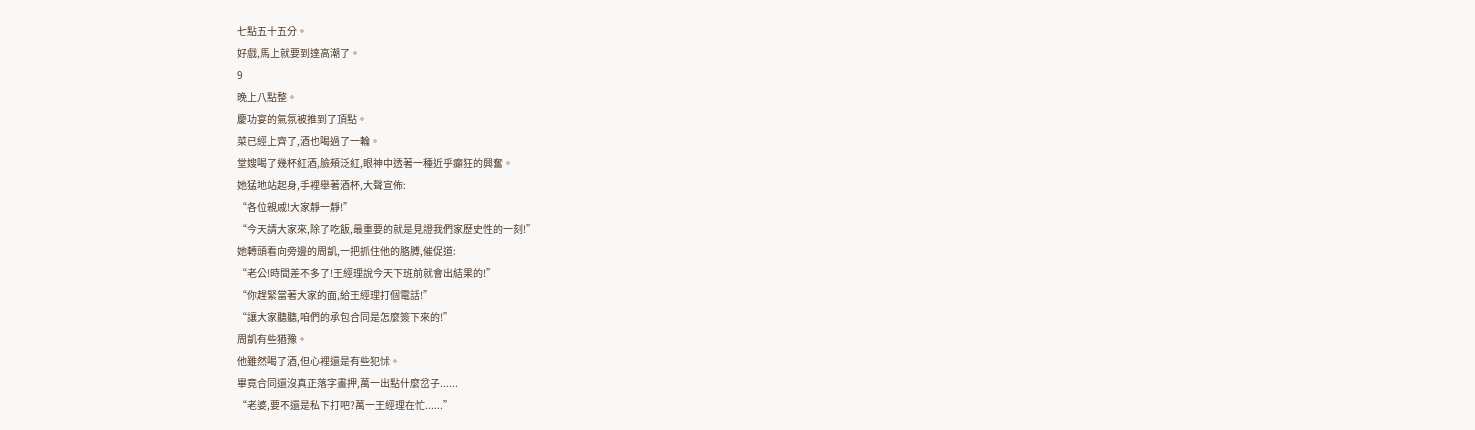七點五十五分。
好戲,馬上就要到達高潮了。
9
晚上八點整。
慶功宴的氣氛被推到了頂點。
菜已經上齊了,酒也喝過了一輪。
堂嫂喝了幾杯紅酒,臉頰泛紅,眼神中透著一種近乎癲狂的興奮。
她猛地站起身,手裡舉著酒杯,大聲宣佈:
“各位親戚!大家靜一靜!”
“今天請大家來,除了吃飯,最重要的就是見證我們家歷史性的一刻!”
她轉頭看向旁邊的周凱,一把抓住他的胳膊,催促道:
“老公!時間差不多了!王經理說今天下班前就會出結果的!”
“你趕緊當著大家的面,給王經理打個電話!”
“讓大家聽聽,咱們的承包合同是怎麼簽下來的!”
周凱有些猶豫。
他雖然喝了酒,但心裡還是有些犯怵。
畢竟合同還沒真正落字畫押,萬一出點什麼岔子......
“老婆,要不還是私下打吧?萬一王經理在忙......”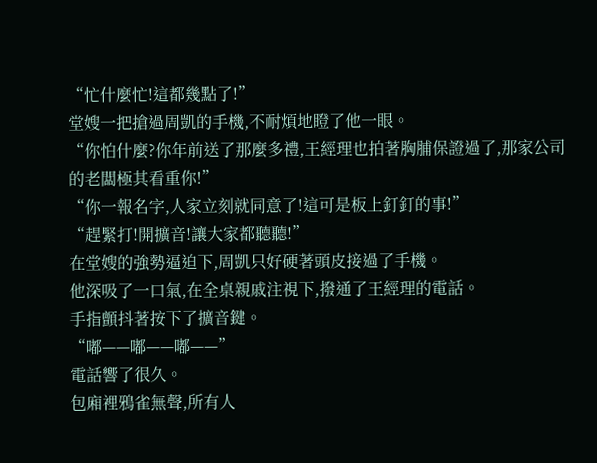“忙什麼忙!這都幾點了!”
堂嫂一把搶過周凱的手機,不耐煩地瞪了他一眼。
“你怕什麼?你年前送了那麼多禮,王經理也拍著胸脯保證過了,那家公司的老闆極其看重你!”
“你一報名字,人家立刻就同意了!這可是板上釘釘的事!”
“趕緊打!開擴音!讓大家都聽聽!”
在堂嫂的強勢逼迫下,周凱只好硬著頭皮接過了手機。
他深吸了一口氣,在全桌親戚注視下,撥通了王經理的電話。
手指顫抖著按下了擴音鍵。
“嘟——嘟——嘟——”
電話響了很久。
包廂裡鴉雀無聲,所有人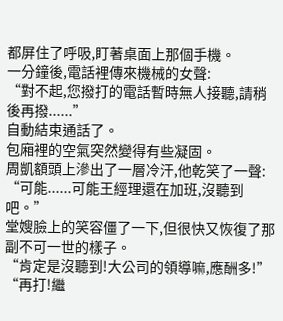都屏住了呼吸,盯著桌面上那個手機。
一分鐘後,電話裡傳來機械的女聲:
“對不起,您撥打的電話暫時無人接聽,請稍後再撥......”
自動結束通話了。
包廂裡的空氣突然變得有些凝固。
周凱額頭上滲出了一層冷汗,他乾笑了一聲:
“可能......可能王經理還在加班,沒聽到吧。”
堂嫂臉上的笑容僵了一下,但很快又恢復了那副不可一世的樣子。
“肯定是沒聽到!大公司的領導嘛,應酬多!”
“再打!繼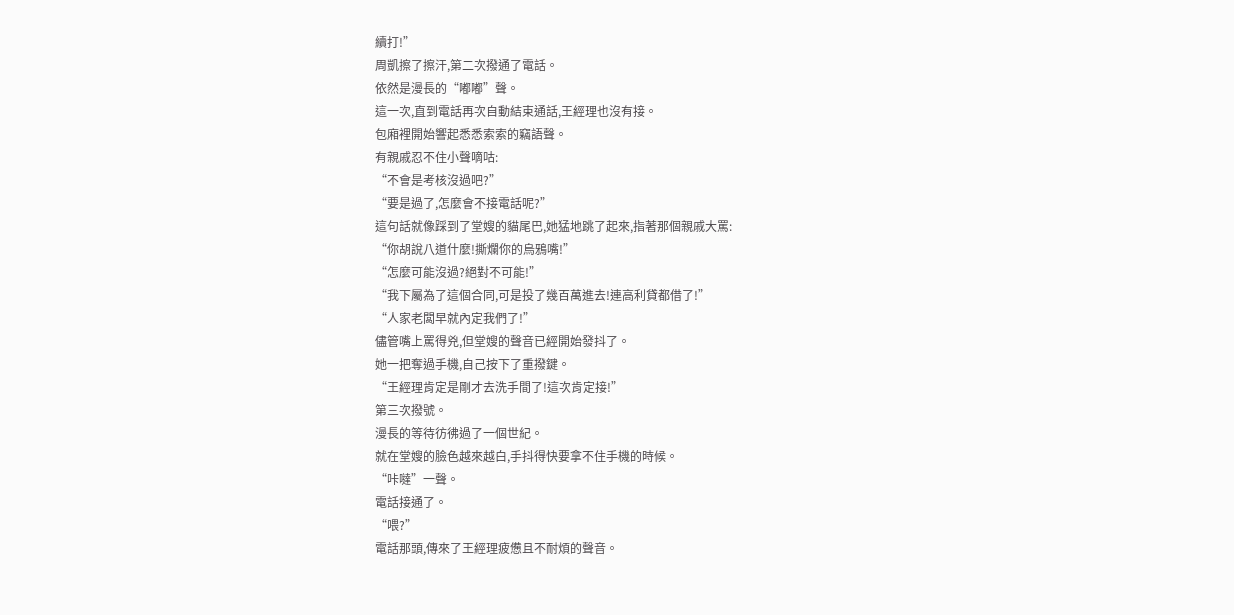續打!”
周凱擦了擦汗,第二次撥通了電話。
依然是漫長的“嘟嘟”聲。
這一次,直到電話再次自動結束通話,王經理也沒有接。
包廂裡開始響起悉悉索索的竊語聲。
有親戚忍不住小聲嘀咕:
“不會是考核沒過吧?”
“要是過了,怎麼會不接電話呢?”
這句話就像踩到了堂嫂的貓尾巴,她猛地跳了起來,指著那個親戚大罵:
“你胡說八道什麼!撕爛你的烏鴉嘴!”
“怎麼可能沒過?絕對不可能!”
“我下屬為了這個合同,可是投了幾百萬進去!連高利貸都借了!”
“人家老闆早就內定我們了!”
儘管嘴上罵得兇,但堂嫂的聲音已經開始發抖了。
她一把奪過手機,自己按下了重撥鍵。
“王經理肯定是剛才去洗手間了!這次肯定接!”
第三次撥號。
漫長的等待彷彿過了一個世紀。
就在堂嫂的臉色越來越白,手抖得快要拿不住手機的時候。
“咔噠”一聲。
電話接通了。
“喂?”
電話那頭,傳來了王經理疲憊且不耐煩的聲音。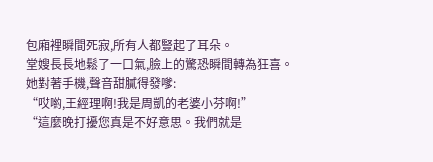包廂裡瞬間死寂,所有人都豎起了耳朵。
堂嫂長長地鬆了一口氣,臉上的驚恐瞬間轉為狂喜。
她對著手機,聲音甜膩得發嗲:
“哎喲,王經理啊!我是周凱的老婆小芬啊!”
“這麼晚打擾您真是不好意思。我們就是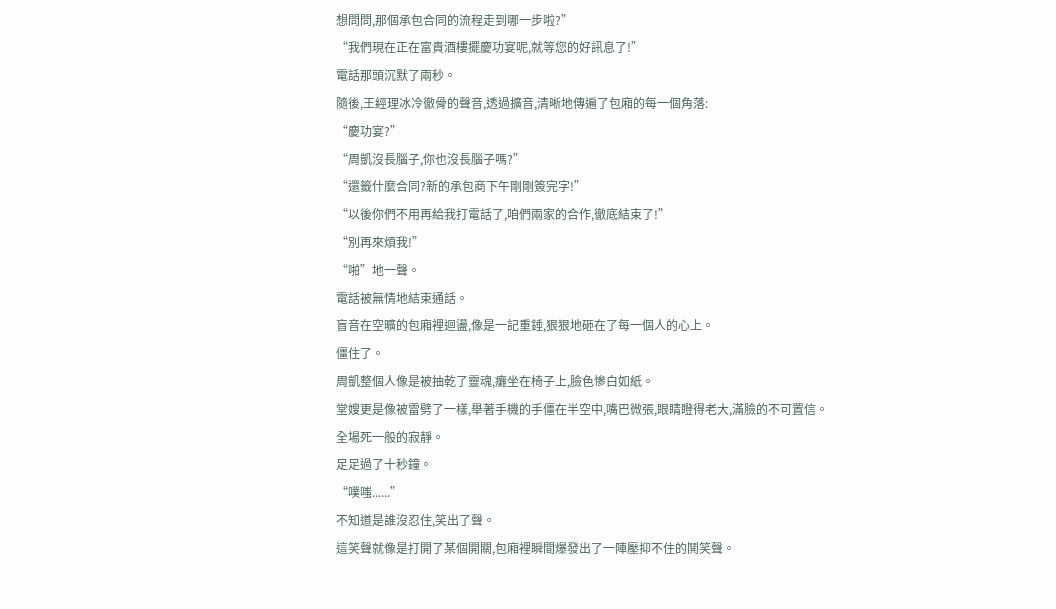想問問,那個承包合同的流程走到哪一步啦?”
“我們現在正在富貴酒樓擺慶功宴呢,就等您的好訊息了!”
電話那頭沉默了兩秒。
隨後,王經理冰冷徹骨的聲音,透過擴音,清晰地傳遍了包廂的每一個角落:
“慶功宴?”
“周凱沒長腦子,你也沒長腦子嗎?”
“還籤什麼合同?新的承包商下午剛剛簽完字!”
“以後你們不用再給我打電話了,咱們兩家的合作,徹底結束了!”
“別再來煩我!”
“啪”地一聲。
電話被無情地結束通話。
盲音在空曠的包廂裡迴盪,像是一記重錘,狠狠地砸在了每一個人的心上。
僵住了。
周凱整個人像是被抽乾了靈魂,癱坐在椅子上,臉色慘白如紙。
堂嫂更是像被雷劈了一樣,舉著手機的手僵在半空中,嘴巴微張,眼睛瞪得老大,滿臉的不可置信。
全場死一般的寂靜。
足足過了十秒鐘。
“噗嗤......”
不知道是誰沒忍住,笑出了聲。
這笑聲就像是打開了某個開關,包廂裡瞬間爆發出了一陣壓抑不住的鬨笑聲。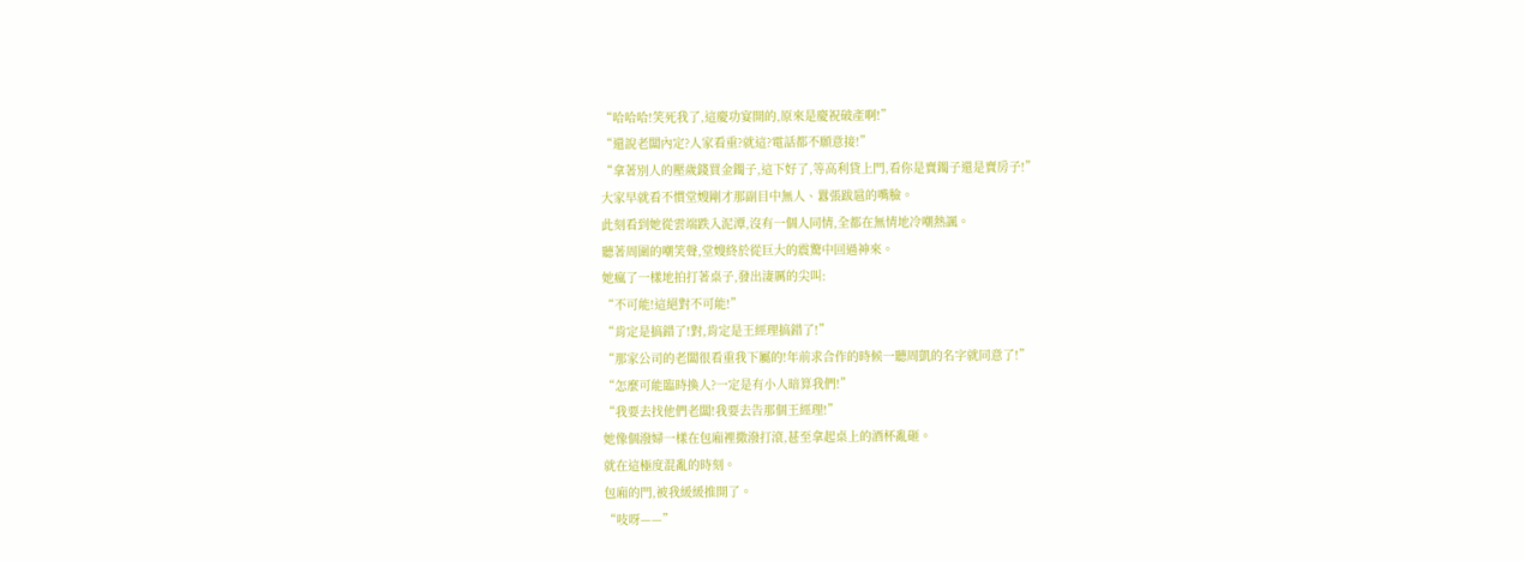“哈哈哈!笑死我了,這慶功宴開的,原來是慶祝破產啊!”
“還說老闆內定?人家看重?就這?電話都不願意接!”
“拿著別人的壓歲錢買金鐲子,這下好了,等高利貸上門,看你是賣鐲子還是賣房子!”
大家早就看不慣堂嫂剛才那副目中無人、囂張跋扈的嘴臉。
此刻看到她從雲端跌入泥潭,沒有一個人同情,全都在無情地冷嘲熱諷。
聽著周圍的嘲笑聲,堂嫂終於從巨大的震驚中回過神來。
她瘋了一樣地拍打著桌子,發出淒厲的尖叫:
“不可能!這絕對不可能!”
“肯定是搞錯了!對,肯定是王經理搞錯了!”
“那家公司的老闆很看重我下屬的!年前求合作的時候一聽周凱的名字就同意了!”
“怎麼可能臨時換人?一定是有小人暗算我們!”
“我要去找他們老闆!我要去告那個王經理!”
她像個潑婦一樣在包廂裡撒潑打滾,甚至拿起桌上的酒杯亂砸。
就在這極度混亂的時刻。
包廂的門,被我緩緩推開了。
“吱呀——”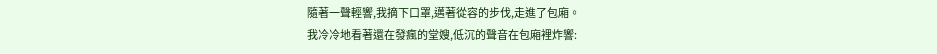隨著一聲輕響,我摘下口罩,邁著從容的步伐,走進了包廂。
我冷冷地看著還在發瘋的堂嫂,低沉的聲音在包廂裡炸響: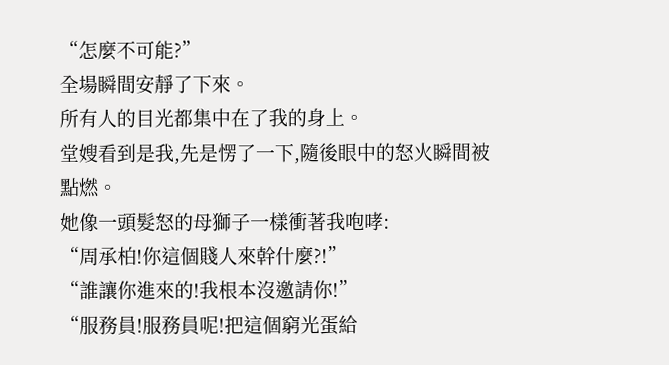“怎麼不可能?”
全場瞬間安靜了下來。
所有人的目光都集中在了我的身上。
堂嫂看到是我,先是愣了一下,隨後眼中的怒火瞬間被點燃。
她像一頭髮怒的母獅子一樣衝著我咆哮:
“周承柏!你這個賤人來幹什麼?!”
“誰讓你進來的!我根本沒邀請你!”
“服務員!服務員呢!把這個窮光蛋給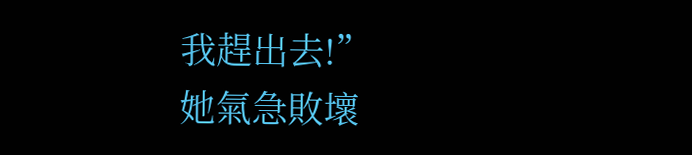我趕出去!”
她氣急敗壞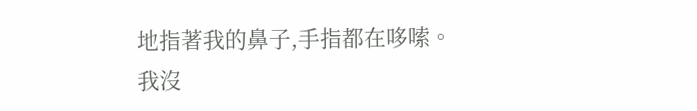地指著我的鼻子,手指都在哆嗦。
我沒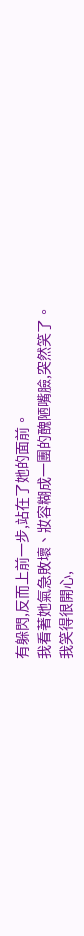有躲閃,反而上前一步,站在了她的面前。
我看著她氣急敗壞、妝容糊成一團的醜陋嘴臉,突然笑了。
我笑得很開心,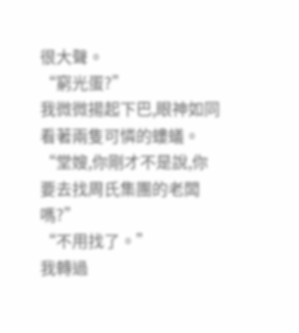很大聲。
“窮光蛋?”
我微微揚起下巴,眼神如同看著兩隻可憐的螻蟻。
“堂嫂,你剛才不是說,你要去找周氏集團的老闆嗎?”
“不用找了。”
我轉過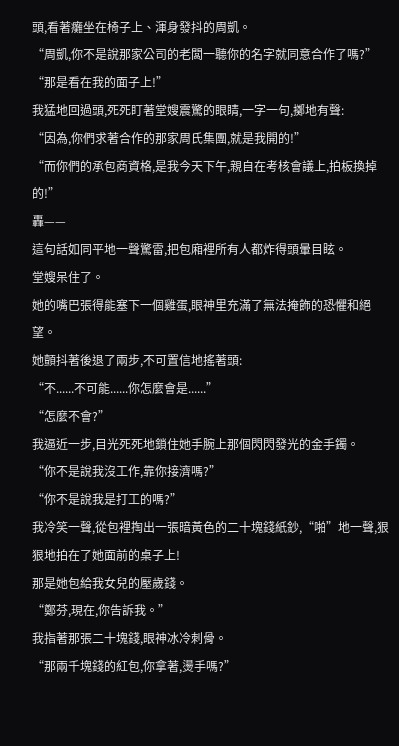頭,看著癱坐在椅子上、渾身發抖的周凱。
“周凱,你不是說那家公司的老闆一聽你的名字就同意合作了嗎?”
“那是看在我的面子上!”
我猛地回過頭,死死盯著堂嫂震驚的眼睛,一字一句,擲地有聲:
“因為,你們求著合作的那家周氏集團,就是我開的!”
“而你們的承包商資格,是我今天下午,親自在考核會議上,拍板換掉的!”
轟——
這句話如同平地一聲驚雷,把包廂裡所有人都炸得頭暈目眩。
堂嫂呆住了。
她的嘴巴張得能塞下一個雞蛋,眼神里充滿了無法掩飾的恐懼和絕望。
她顫抖著後退了兩步,不可置信地搖著頭:
“不......不可能......你怎麼會是......”
“怎麼不會?”
我逼近一步,目光死死地鎖住她手腕上那個閃閃發光的金手鐲。
“你不是說我沒工作,靠你接濟嗎?”
“你不是說我是打工的嗎?”
我冷笑一聲,從包裡掏出一張暗黃色的二十塊錢紙鈔,“啪”地一聲,狠狠地拍在了她面前的桌子上!
那是她包給我女兒的壓歲錢。
“鄭芬,現在,你告訴我。”
我指著那張二十塊錢,眼神冰冷刺骨。
“那兩千塊錢的紅包,你拿著,燙手嗎?”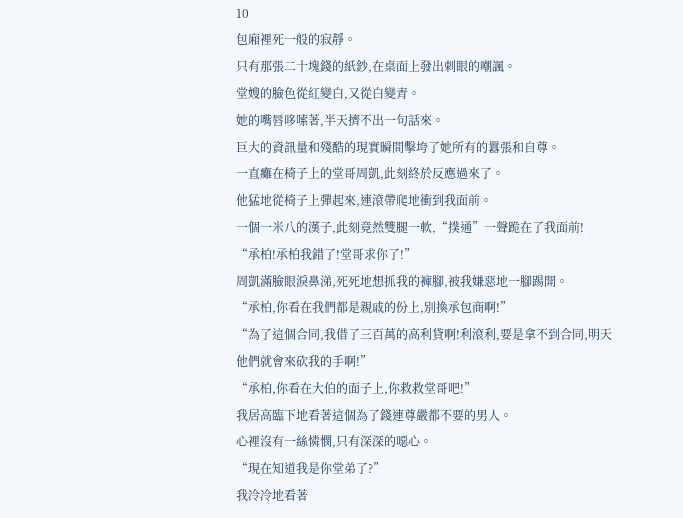10
包廂裡死一般的寂靜。
只有那張二十塊錢的紙鈔,在桌面上發出刺眼的嘲諷。
堂嫂的臉色從紅變白,又從白變青。
她的嘴唇哆嗦著,半天擠不出一句話來。
巨大的資訊量和殘酷的現實瞬間擊垮了她所有的囂張和自尊。
一直癱在椅子上的堂哥周凱,此刻終於反應過來了。
他猛地從椅子上彈起來,連滾帶爬地衝到我面前。
一個一米八的漢子,此刻竟然雙腿一軟,“撲通”一聲跪在了我面前!
“承柏!承柏我錯了!堂哥求你了!”
周凱滿臉眼淚鼻涕,死死地想抓我的褲腳,被我嫌惡地一腳踢開。
“承柏,你看在我們都是親戚的份上,別換承包商啊!”
“為了這個合同,我借了三百萬的高利貸啊!利滾利,要是拿不到合同,明天他們就會來砍我的手啊!”
“承柏,你看在大伯的面子上,你救救堂哥吧!”
我居高臨下地看著這個為了錢連尊嚴都不要的男人。
心裡沒有一絲憐憫,只有深深的噁心。
“現在知道我是你堂弟了?”
我冷冷地看著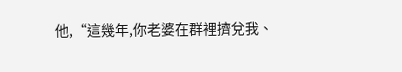他,“這幾年,你老婆在群裡擠兌我、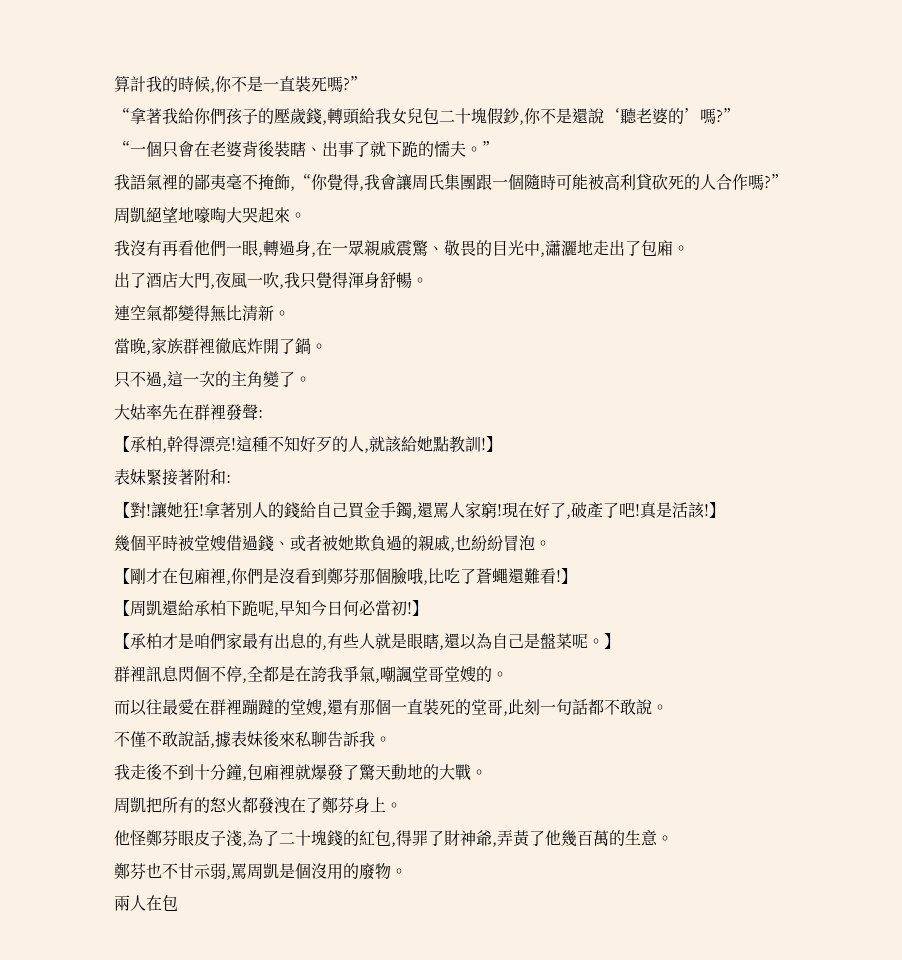算計我的時候,你不是一直裝死嗎?”
“拿著我給你們孩子的壓歲錢,轉頭給我女兒包二十塊假鈔,你不是還說‘聽老婆的’嗎?”
“一個只會在老婆背後裝瞎、出事了就下跪的懦夫。”
我語氣裡的鄙夷毫不掩飾,“你覺得,我會讓周氏集團跟一個隨時可能被高利貸砍死的人合作嗎?”
周凱絕望地嚎啕大哭起來。
我沒有再看他們一眼,轉過身,在一眾親戚震驚、敬畏的目光中,瀟灑地走出了包廂。
出了酒店大門,夜風一吹,我只覺得渾身舒暢。
連空氣都變得無比清新。
當晚,家族群裡徹底炸開了鍋。
只不過,這一次的主角變了。
大姑率先在群裡發聲:
【承柏,幹得漂亮!這種不知好歹的人,就該給她點教訓!】
表妹緊接著附和:
【對!讓她狂!拿著別人的錢給自己買金手鐲,還罵人家窮!現在好了,破產了吧!真是活該!】
幾個平時被堂嫂借過錢、或者被她欺負過的親戚,也紛紛冒泡。
【剛才在包廂裡,你們是沒看到鄭芬那個臉哦,比吃了蒼蠅還難看!】
【周凱還給承柏下跪呢,早知今日何必當初!】
【承柏才是咱們家最有出息的,有些人就是眼瞎,還以為自己是盤菜呢。】
群裡訊息閃個不停,全都是在誇我爭氣,嘲諷堂哥堂嫂的。
而以往最愛在群裡蹦躂的堂嫂,還有那個一直裝死的堂哥,此刻一句話都不敢說。
不僅不敢說話,據表妹後來私聊告訴我。
我走後不到十分鐘,包廂裡就爆發了驚天動地的大戰。
周凱把所有的怒火都發洩在了鄭芬身上。
他怪鄭芬眼皮子淺,為了二十塊錢的紅包,得罪了財神爺,弄黃了他幾百萬的生意。
鄭芬也不甘示弱,罵周凱是個沒用的廢物。
兩人在包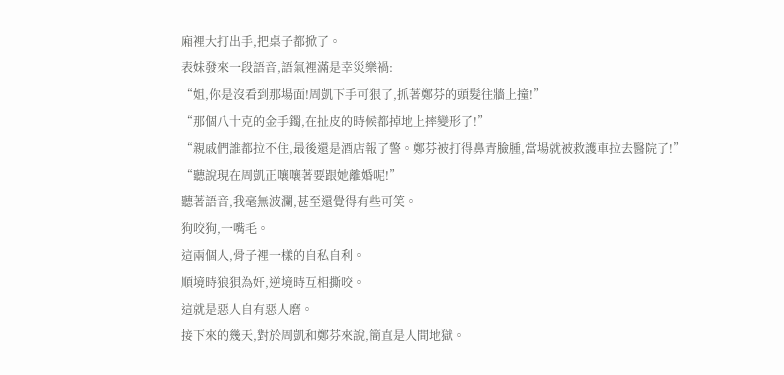廂裡大打出手,把桌子都掀了。
表妹發來一段語音,語氣裡滿是幸災樂禍:
“姐,你是沒看到那場面!周凱下手可狠了,抓著鄭芬的頭髮往牆上撞!”
“那個八十克的金手鐲,在扯皮的時候都掉地上摔變形了!”
“親戚們誰都拉不住,最後還是酒店報了警。鄭芬被打得鼻青臉腫,當場就被救護車拉去醫院了!”
“聽說現在周凱正嚷嚷著要跟她離婚呢!”
聽著語音,我毫無波瀾,甚至還覺得有些可笑。
狗咬狗,一嘴毛。
這兩個人,骨子裡一樣的自私自利。
順境時狼狽為奸,逆境時互相撕咬。
這就是惡人自有惡人磨。
接下來的幾天,對於周凱和鄭芬來說,簡直是人間地獄。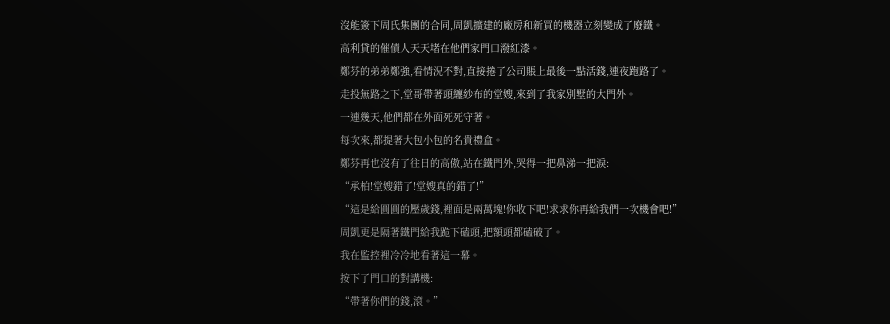沒能簽下周氏集團的合同,周凱擴建的廠房和新買的機器立刻變成了廢鐵。
高利貸的催債人天天堵在他們家門口潑紅漆。
鄭芬的弟弟鄭強,看情況不對,直接捲了公司賬上最後一點活錢,連夜跑路了。
走投無路之下,堂哥帶著頭纏紗布的堂嫂,來到了我家別墅的大門外。
一連幾天,他們都在外面死死守著。
每次來,都提著大包小包的名貴禮盒。
鄭芬再也沒有了往日的高傲,站在鐵門外,哭得一把鼻涕一把淚:
“承柏!堂嫂錯了!堂嫂真的錯了!”
“這是給圓圓的壓歲錢,裡面是兩萬塊!你收下吧!求求你再給我們一次機會吧!”
周凱更是隔著鐵門給我跪下磕頭,把額頭都磕破了。
我在監控裡冷冷地看著這一幕。
按下了門口的對講機:
“帶著你們的錢,滾。”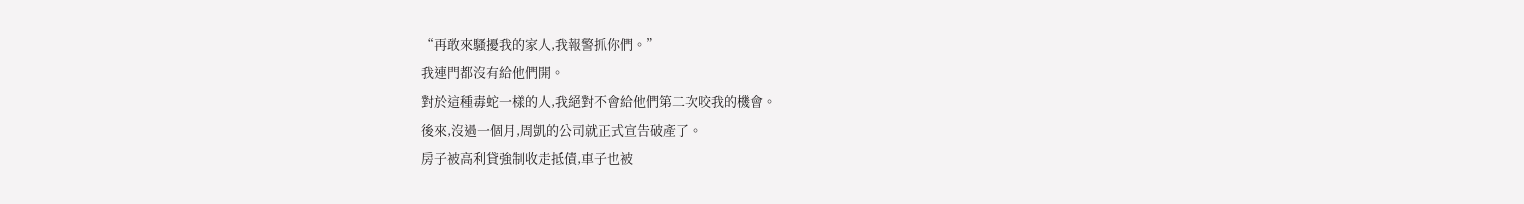“再敢來騷擾我的家人,我報警抓你們。”
我連門都沒有給他們開。
對於這種毒蛇一樣的人,我絕對不會給他們第二次咬我的機會。
後來,沒過一個月,周凱的公司就正式宣告破產了。
房子被高利貸強制收走抵債,車子也被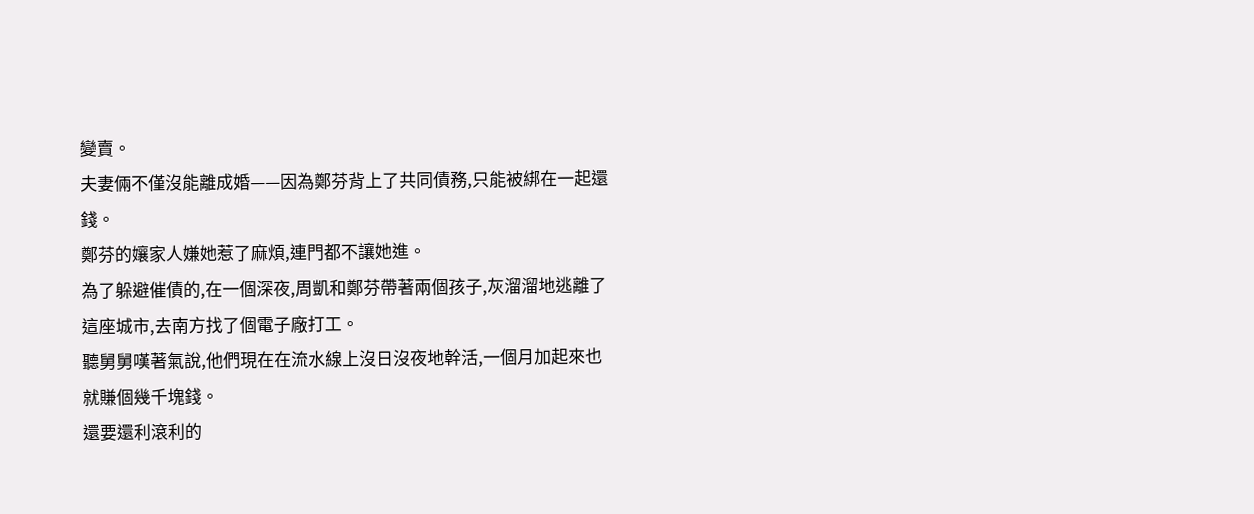變賣。
夫妻倆不僅沒能離成婚——因為鄭芬背上了共同債務,只能被綁在一起還錢。
鄭芬的孃家人嫌她惹了麻煩,連門都不讓她進。
為了躲避催債的,在一個深夜,周凱和鄭芬帶著兩個孩子,灰溜溜地逃離了這座城市,去南方找了個電子廠打工。
聽舅舅嘆著氣說,他們現在在流水線上沒日沒夜地幹活,一個月加起來也就賺個幾千塊錢。
還要還利滾利的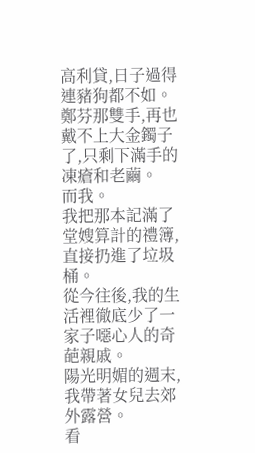高利貸,日子過得連豬狗都不如。
鄭芬那雙手,再也戴不上大金鐲子了,只剩下滿手的凍瘡和老繭。
而我。
我把那本記滿了堂嫂算計的禮簿,直接扔進了垃圾桶。
從今往後,我的生活裡徹底少了一家子噁心人的奇葩親戚。
陽光明媚的週末,我帶著女兒去郊外露營。
看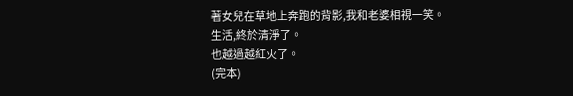著女兒在草地上奔跑的背影,我和老婆相視一笑。
生活,終於清淨了。
也越過越紅火了。
(完本)